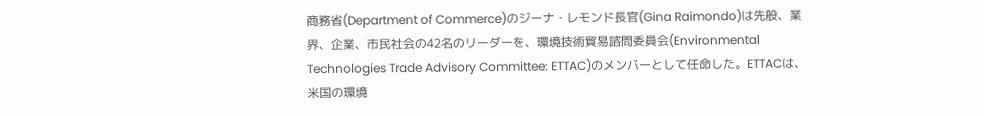商務省(Department of Commerce)のジーナ・レモンド長官(Gina Raimondo)は先般、業界、企業、市民社会の42名のリーダーを、環境技術貿易諮問委員会(Environmental Technologies Trade Advisory Committee: ETTAC)のメンバーとして任命した。ETTACは、米国の環境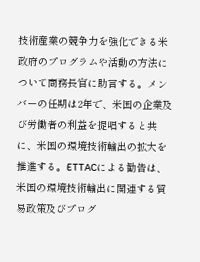技術産業の競争力を強化できる米政府のプログラムや活動の方法について商務長官に助言する。メンバーの任期は2年で、米国の企業及び労働者の利益を提唱すると共に、米国の環境技術輸出の拡大を推進する。ETTACによる勧告は、米国の環境技術輸出に関連する貿易政策及びプログ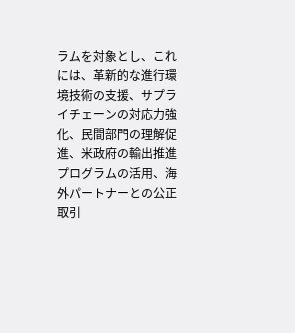ラムを対象とし、これには、革新的な進行環境技術の支援、サプライチェーンの対応力強化、民間部門の理解促進、米政府の輸出推進プログラムの活用、海外パートナーとの公正取引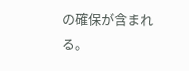の確保が含まれる。